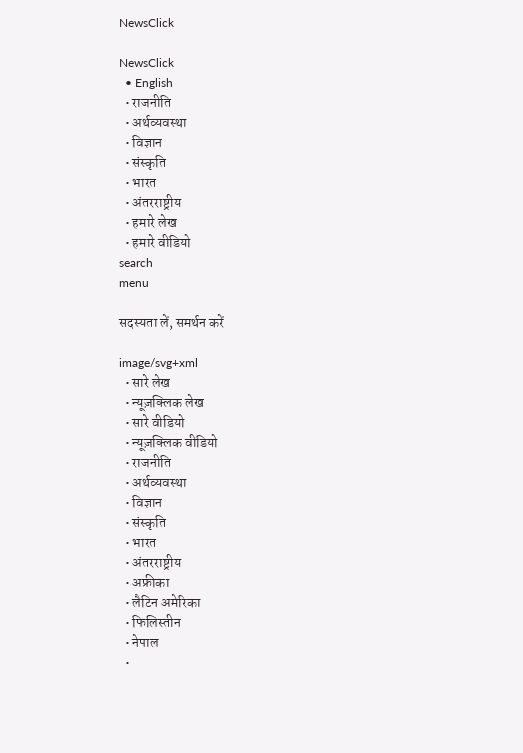NewsClick

NewsClick
  • English
  • राजनीति
  • अर्थव्यवस्था
  • विज्ञान
  • संस्कृति
  • भारत
  • अंतरराष्ट्रीय
  • हमारे लेख
  • हमारे वीडियो
search
menu

सदस्यता लें, समर्थन करें

image/svg+xml
  • सारे लेख
  • न्यूज़क्लिक लेख
  • सारे वीडियो
  • न्यूज़क्लिक वीडियो
  • राजनीति
  • अर्थव्यवस्था
  • विज्ञान
  • संस्कृति
  • भारत
  • अंतरराष्ट्रीय
  • अफ्रीका
  • लैटिन अमेरिका
  • फिलिस्तीन
  • नेपाल
  •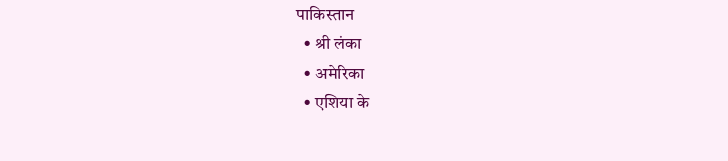पाकिस्तान
  • श्री लंका
  • अमेरिका
  • एशिया के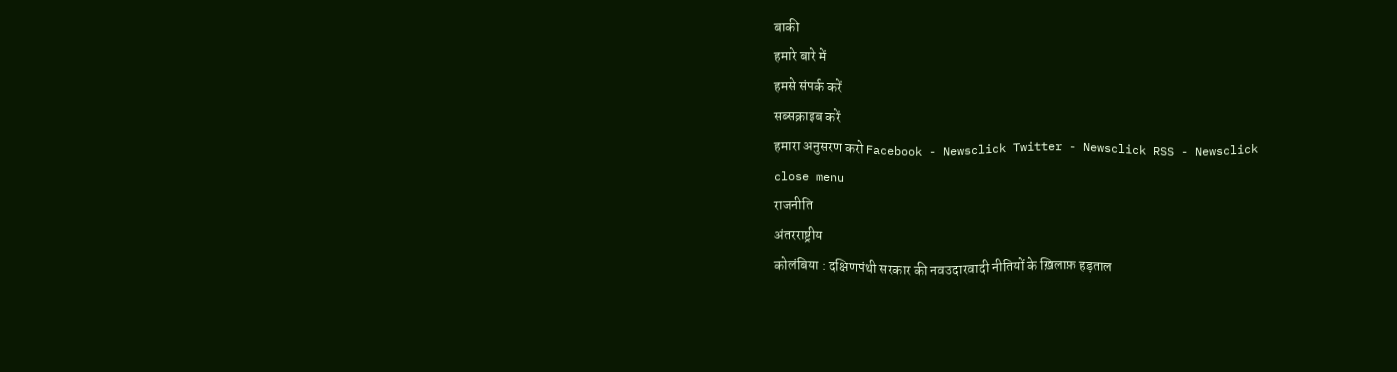बाकी
हमारे बारे में
हमसे संपर्क करें
सब्सक्राइब करें
हमारा अनुसरण करो Facebook - Newsclick Twitter - Newsclick RSS - Newsclick
close menu
राजनीति
अंतरराष्ट्रीय
कोलंबिया : दक्षिणपंथी सरकार की नवउदारवादी नीतियों के ख़िलाफ़ हड़ताल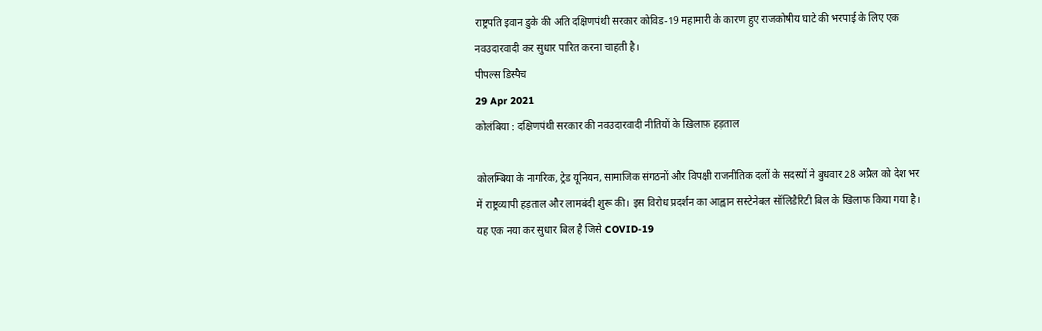राष्ट्रपति इवान डुके की अति दक्षिणपंथी सरकार कोविड-19 महामारी के कारण हुए राजकोषीय घाटे की भरपाई के लिए एक नवउदारवादी कर सुधार पारित करना चाहती है।
पीपल्स डिस्पैच
29 Apr 2021
कोलंबिया : दक्षिणपंथी सरकार की नवउदारवादी नीतियों के ख़िलाफ़ हड़ताल

कोलम्बिया के नागरिक, ट्रेड यूनियन, सामाजिक संगठनों और विपक्षी राजनीतिक दलों के सदस्यों ने बुधवार 28 अप्रैल को देश भर में राष्ट्रव्यापी हड़ताल और लामबंदी शुरू की। इस विरोध प्रदर्शन का आह्वान सस्टेनेबल सॉलिडैरिटी बिल के खिलाफ किया गया है। यह एक नया कर सुधार बिल है जिसे COVID-19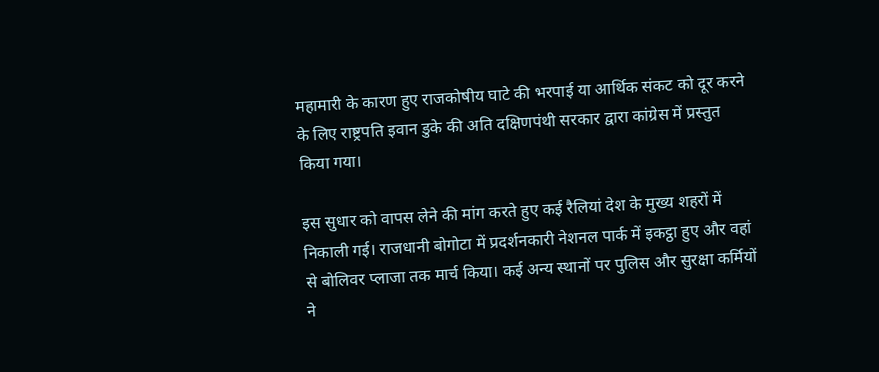महामारी के कारण हुए राजकोषीय घाटे की भरपाई या आर्थिक संकट को दूर करने के लिए राष्ट्रपति इवान डुके की अति दक्षिणपंथी सरकार द्वारा कांग्रेस में प्रस्तुत किया गया।

इस सुधार को वापस लेने की मांग करते हुए कई रैलियां देश के मुख्य शहरों में निकाली गई। राजधानी बोगोटा में प्रदर्शनकारी नेशनल पार्क में इकट्ठा हुए और वहां से बोलिवर प्लाजा तक मार्च किया। कई अन्य स्थानों पर पुलिस और सुरक्षा कर्मियों ने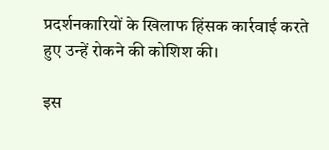प्रदर्शनकारियों के खिलाफ हिंसक कार्रवाई करते हुए उन्हें रोकने की कोशिश की।

इस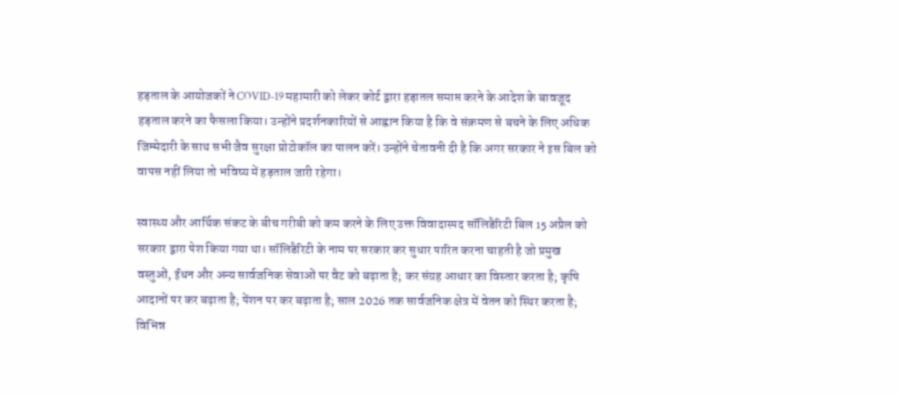हड़ताल के आयोजकों ने COVID-19 महामारी को लेकर कोर्ट द्वारा हड़ातल समाप्त करने के आदेश के बावजूद हड़ताल करने का फैसला किया। उन्होंने प्रदर्शनकारियों से आह्वान किया है कि वे संक्रमण से बचने के लिए अधिक जिम्मेदारी के साथ सभी जैव सुरक्षा प्रोटोकॉल का पालन करें। उन्होंने चेतावनी दी है कि अगर सरकार ने इस बिल को वापस नहीं लिया तो भविष्य में हड़ताल जारी रहेगा।

स्वास्थ्य और आर्थिक संकट के बीच गरीबी को कम करने के लिए उक्त विवादास्पद सॉलिडैरिटी बिल 15 अप्रैल को सरकार द्वारा पेश किया गया था। सॉलिडैरिटी के नाम पर सरकार कर सुधार पारित करना चाहती है जो प्रमुख वस्तुओं, ईंधन और अन्य सार्वजनिक सेवाओं पर वैट को बढ़ाता है; कर संग्रह आधार का विस्तार करता है; कृषि आदानों पर कर बढ़ाता है; पेंशन पर कर बढ़ाता है; साल 2026 तक सार्वजनिक क्षेत्र में वेतन को स्थिर करता है; विभिन्न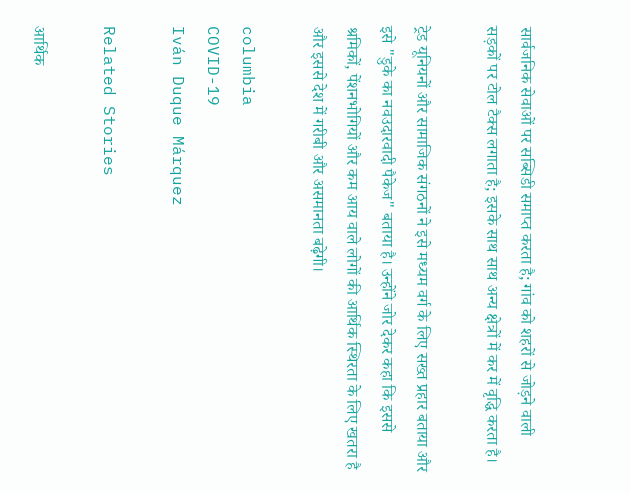सार्वजनिक सेवाओं पर सब्सिडी समाप्त करता है; गांव को शहरों से जोड़ने वाली सड़कों पर टोल टैक्स लगाता है; इसके साथ साथ अन्य क्षेत्रों में कर में वृद्धि करता है।

ट्रेड यूनियनों और सामाजिक संगठनों ने इसे मध्यम वर्ग के लिए सख्त प्रहार बताया और इसे "डुके का नवउदारवादी पैकेज" बताया है। उन्होंने जोर देकर कहा कि इससे श्रमिकों, पेंशनभोगियों और कम आय वाले लोगों की आर्थिक स्थिरता के लिए खतरा है और इससे देश में गरीबी और असमानता बढ़ेगी।

columbia
COVID-19
Iván Duque Márquez

Related Stories

आर्थिक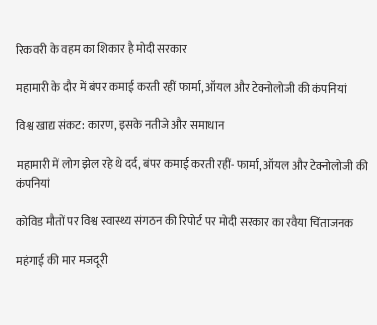रिकवरी के वहम का शिकार है मोदी सरकार

महामारी के दौर में बंपर कमाई करती रहीं फार्मा, ऑयल और टेक्नोलोजी की कंपनियां

विश्व खाद्य संकट: कारण, इसके नतीजे और समाधान

महामारी में लोग झेल रहे थे दर्द, बंपर कमाई करती रहीं- फार्मा, ऑयल और टेक्नोलोजी की कंपनियां

कोविड मौतों पर विश्व स्वास्थ्य संगठन की रिपोर्ट पर मोदी सरकार का रवैया चिंताजनक

महंगाई की मार मजदूरी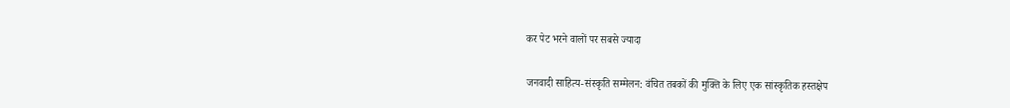कर पेट भरने वालों पर सबसे ज्यादा

जनवादी साहित्य-संस्कृति सम्मेलन: वंचित तबकों की मुक्ति के लिए एक सांस्कृतिक हस्तक्षेप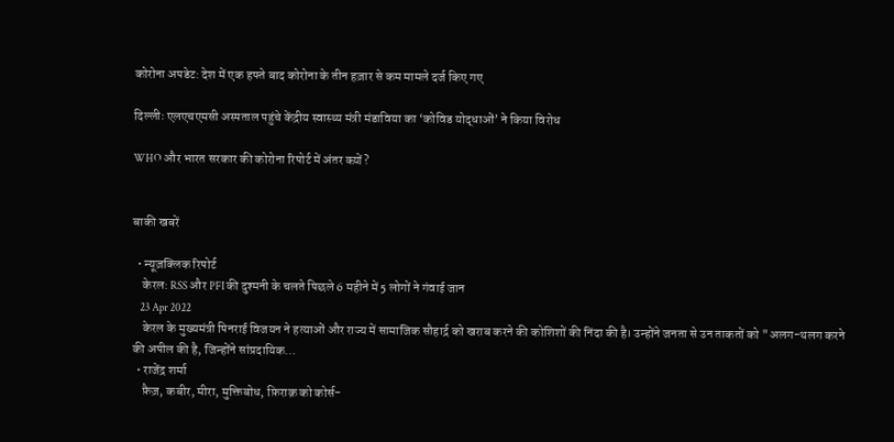कोरोना अपडेट: देश में एक हफ्ते बाद कोरोना के तीन हज़ार से कम मामले दर्ज किए गए

दिल्लीः एलएचएमसी अस्पताल पहुंचे केंद्रीय स्वास्थ्य मंत्री मंडाविया का ‘कोविड योद्धाओं’ ने किया विरोध

WHO और भारत सरकार की कोरोना रिपोर्ट में अंतर क्य़ों?


बाकी खबरें

  • न्यूज़क्लिक रिपोर्ट
    केरल: RSS और PFI की दुश्मनी के चलते पिछले 6 महीने में 5 लोगों ने गंवाई जान
    23 Apr 2022
    केरल के मुख्यमंत्री पिनराई विजयन ने हत्याओं और राज्य में सामाजिक सौहार्द्र को खराब करने की कोशिशों की निंदा की है। उन्होंने जनता से उन ताकतों को "अलग-थलग करने की अपील की है, जिन्होंने सांप्रदायिक…
  • राजेंद्र शर्मा
    फ़ैज़, कबीर, मीरा, मुक्तिबोध, फ़िराक़ को कोर्स-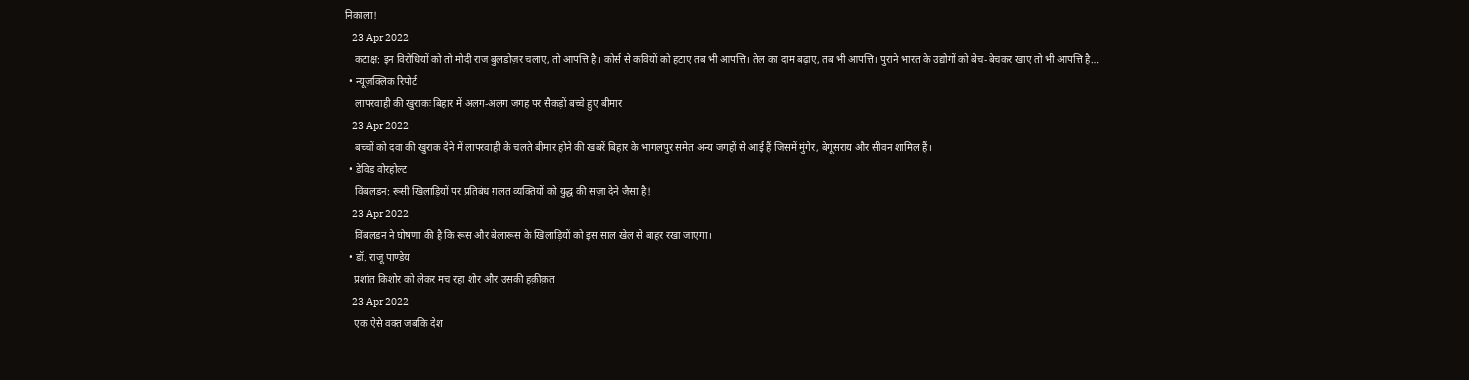निकाला!
    23 Apr 2022
    कटाक्ष: इन विरोधियों को तो मोदी राज बुलडोज़र चलाए, तो आपत्ति है। कोर्स से कवियों को हटाए तब भी आपत्ति। तेल का दाम बढ़ाए, तब भी आपत्ति। पुराने भारत के उद्योगों को बेच-बेचकर खाए तो भी आपत्ति है…
  • न्यूज़क्लिक रिपोर्ट
    लापरवाही की खुराकः बिहार में अलग-अलग जगह पर सैकड़ों बच्चे हुए बीमार
    23 Apr 2022
    बच्चों को दवा की खुराक देने में लापरवाही के चलते बीमार होने की खबरें बिहार के भागलपुर समेत अन्य जगहों से आई हैं जिसमें मुंगेर, बेगूसराय और सीवन शामिल हैं।
  • डेविड वोरहोल्ट
    विंबलडन: रूसी खिलाड़ियों पर प्रतिबंध ग़लत व्यक्तियों को युद्ध की सज़ा देने जैसा है!
    23 Apr 2022
    विंबलडन ने घोषणा की है कि रूस और बेलारूस के खिलाड़ियों को इस साल खेल से बाहर रखा जाएगा।
  • डॉ. राजू पाण्डेय
    प्रशांत किशोर को लेकर मच रहा शोर और उसकी हक़ीक़त
    23 Apr 2022
    एक ऐसे वक्त जबकि देश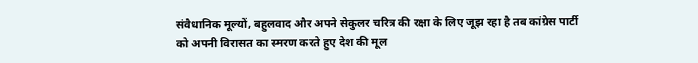संवैधानिक मूल्यों, बहुलवाद और अपने सेकुलर चरित्र की रक्षा के लिए जूझ रहा है तब कांग्रेस पार्टी को अपनी विरासत का स्मरण करते हुए देश की मूल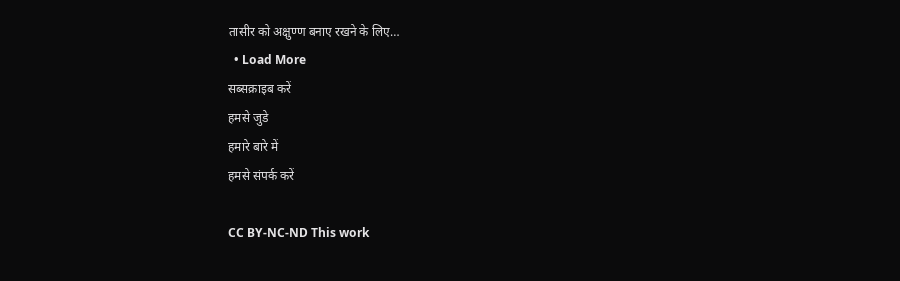तासीर को अक्षुण्ण बनाए रखने के लिए…
  • Load More
सब्सक्राइब करें
हमसे जुडे
हमारे बारे में
हमसे संपर्क करें

CC BY-NC-ND This work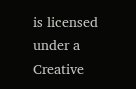is licensed under a Creative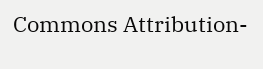Commons Attribution-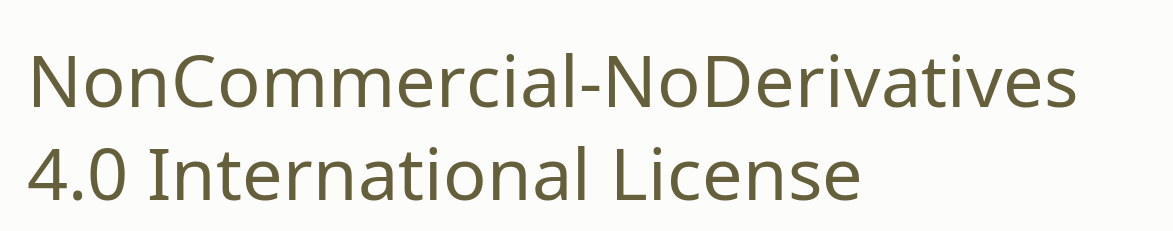NonCommercial-NoDerivatives 4.0 International License